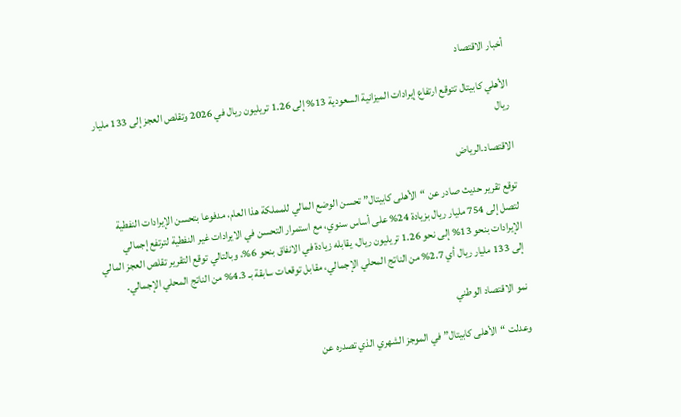أخبار الاقتصاد

الأهلي كابيتال تتوقع ارتفاع إيرادات الميزانية السعودية 13% إلى 1.26 تريليون ريال في 2026 وتقلص العجز إلى 133 مليار ريال

الاقتصاد.الرياض

توقع تقرير حديث صادر عن “الأهلى كابيتال” تحسن الوضع المالي للمملكة هذا العام، مدفوعا بتحسن الإيرادات النفطية لتصل إلى 754 مليار ريال بزيادة 24% على أساس سنوي، مع استمرار التحسن في الايرادات غير النفطية لترتفع إجمالي الإيرادات بنحو 13% إلى نحو 1.26 تريليون ريال، يقابله زيادة في الانفاق بنحو 6%، وبالتالي توقع التقرير تقلص العجز المالي إلى 133 مليار ريال أي 2.7% من الناتج المحلي الإجمالي، مقابل توقعات سابقة بـ 4.3% من الناتج المحلي الإجمالي.

نمو الاقتصاد الوطني

وعدلت “الأهلى كابيتال” في الموجز الشهري الذي تصدره عن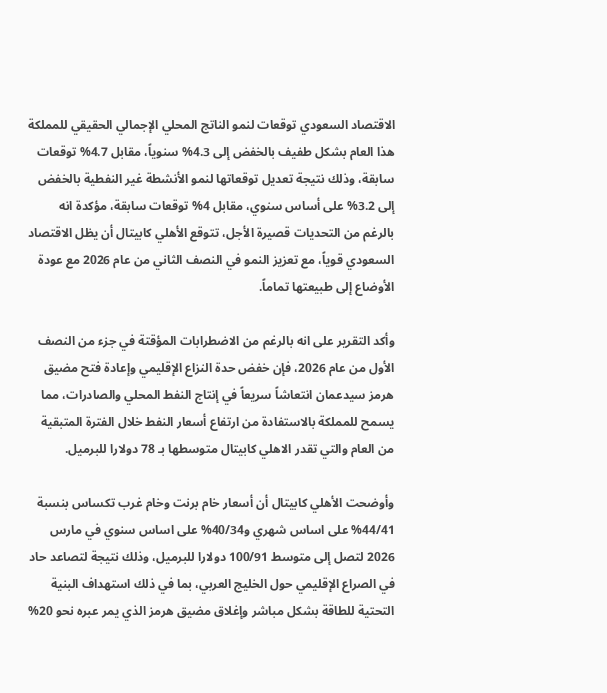الاقتصاد السعودي توقعات لنمو الناتج المحلي الإجمالي الحقيقي للمملكة هذا العام بشكل طفيف بالخفض إلى 4.3% سنوياً، مقابل 4.7% توقعات سابقة، وذلك نتيجة تعديل توقعاتها لنمو الأنشطة غير النفطية بالخفض إلى 3.2% على أساس سنوي، مقابل 4% توقعات سابقة، مؤكدة انه بالرغم من التحديات قصيرة الأجل، تتوقع الأهلي كابيتال أن يظل الاقتصاد السعودي قوياً، مع تعزيز النمو في النصف الثاني من عام 2026 مع عودة الأوضاع إلى طبيعتها تماماً.

وأكد التقرير على انه بالرغم من الاضطرابات المؤقتة في جزء من النصف الأول من عام 2026، فإن خفض حدة النزاع الإقليمي وإعادة فتح مضيق هرمز سيدعمان انتعاشاً سريعاً في إنتاج النفط المحلي والصادرات، مما يسمح للمملكة بالاستفادة من ارتفاع أسعار النفط خلال الفترة المتبقية من العام والتي تقدر الاهلي كابيتال متوسطها بـ 78 دولارا للبرميل.

وأوضحت الأهلي كابيتال أن أسعار خام برنت وخام غرب تكساس بنسبة 44/41% على اساس شهري و40/34% على اساس سنوي في مارس 2026 لتصل إلى متوسط 100/91 دولارا للبرميل، وذلك نتيجة لتصاعد حاد في الصراع الإقليمي حول الخليج العربي، بما في ذلك استهداف البنية التحتية للطاقة بشكل مباشر وإغلاق مضيق هرمز الذي يمر عبره نحو 20%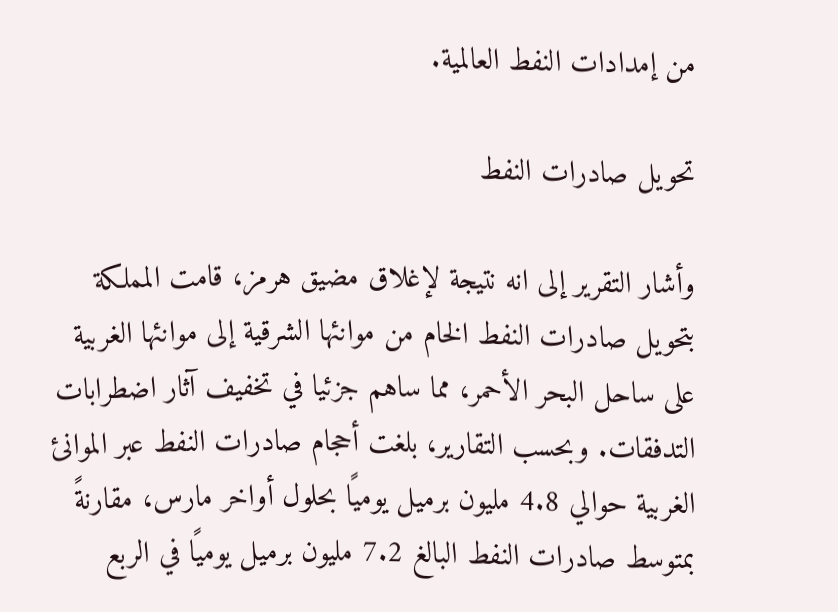من إمدادات النفط العالمية.

تحويل صادرات النفط

وأشار التقرير إلى انه نتيجة لإغلاق مضيق هرمز، قامت المملكة بتحويل صادرات النفط الخام من موانئها الشرقية إلى موانئها الغربية على ساحل البحر الأحمر، مما ساهم جزئيا في تخفيف آثار اضطرابات التدفقات. وبحسب التقارير، بلغت أحجام صادرات النفط عبر الموانئ الغربية حوالي 4.8 مليون برميل يوميًا بحلول أواخر مارس، مقارنةً بمتوسط صادرات النفط البالغ 7.2 مليون برميل يوميًا في الربع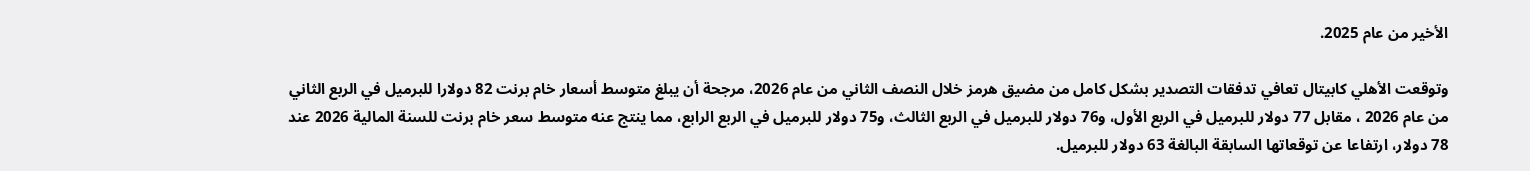الأخير من عام 2025.

وتوقعت الأهلي كابيتال تعافي تدفقات التصدير بشكل كامل من مضيق هرمز خلال النصف الثاني من عام 2026، مرجحة أن يبلغ متوسط أسعار خام برنت 82 دولارا للبرميل في الربع الثاني من عام 2026 ، مقابل 77 دولار للبرميل في الربع الأول، و76 دولار للبرميل في الربع الثالث، و75 دولار للبرميل في الربع الرابع، مما ينتج عنه متوسط سعر خام برنت للسنة المالية 2026 عند 78 دولار، ارتفاعا عن توقعاتها السابقة البالغة 63 دولار للبرميل.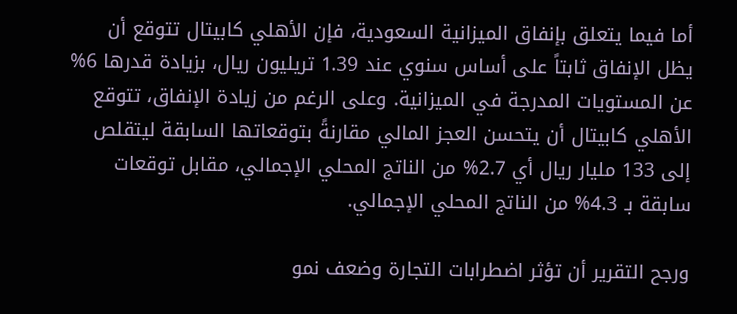أما فيما يتعلق بإنفاق الميزانية السعودية، فإن الأهلي كابيتال تتوقع أن يظل الإنفاق ثابتاً على أساس سنوي عند 1.39 تريليون ريال، بزيادة قدرها 6% عن المستويات المدرجة في الميزانية. وعلى الرغم من زيادة الإنفاق، تتوقع الأهلي كابيتال أن يتحسن العجز المالي مقارنةً بتوقعاتها السابقة ليتقلص إلى 133 مليار ريال أي 2.7% من الناتج المحلي الإجمالي، مقابل توقعات سابقة بـ 4.3% من الناتج المحلي الإجمالي.

ورجح التقرير أن تؤثر اضطرابات التجارة وضعف نمو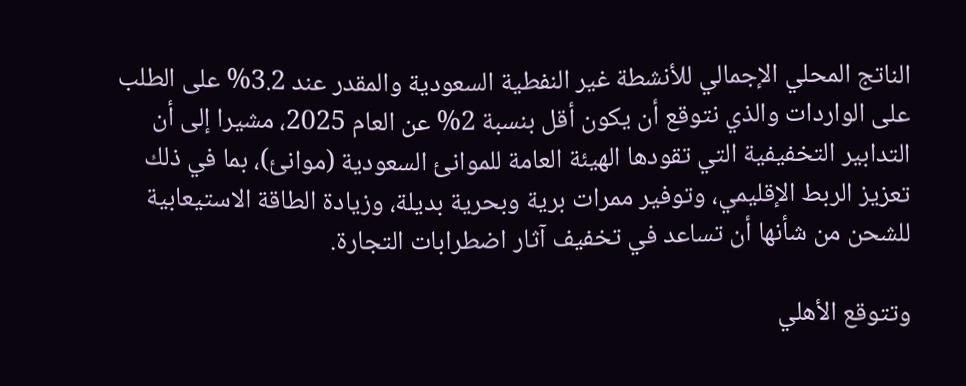الناتج المحلي الإجمالي للأنشطة غير النفطية السعودية والمقدر عند 3.2% على الطلب على الواردات والذي نتوقع أن يكون أقل بنسبة 2% عن العام 2025، مشيرا إلى أن التدابير التخفيفية التي تقودها الهيئة العامة للموانئ السعودية (موانئ)، بما في ذلك تعزيز الربط الإقليمي، وتوفير ممرات برية وبحرية بديلة، وزيادة الطاقة الاستيعابية للشحن من شأنها أن تساعد في تخفيف آثار اضطرابات التجارة.

وتتوقع الأهلي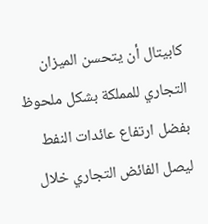كابيتال أن يتحسن الميزان التجاري للمملكة بشكل ملحوظ بفضل ارتفاع عائدات النفط ليصل الفائض التجاري خلال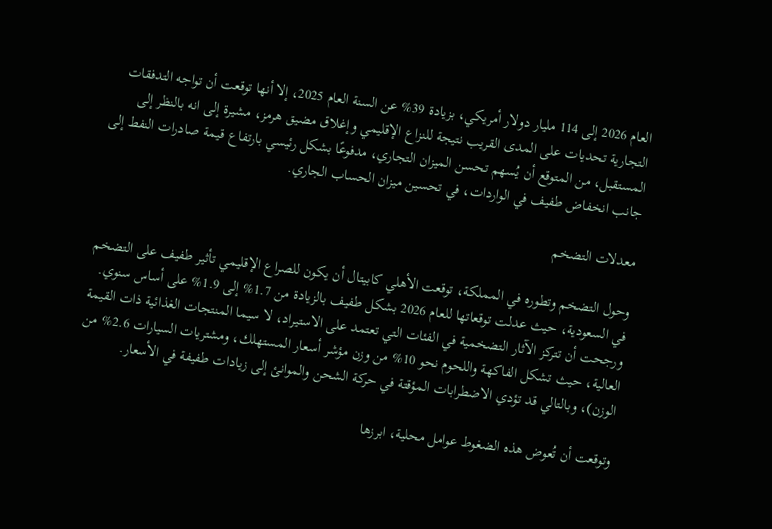العام 2026 إلى 114 مليار دولار أمريكي، بزيادة 39% عن السنة العام 2025، إلا أنها توقعت أن تواجه التدفقات التجارية تحديات على المدى القريب نتيجة للنزاع الإقليمي وإغلاق مضيق هرمز، مشيرة إلى انه بالنظر إلى المستقبل، من المتوقع أن يُسهم تحسن الميزان التجاري، مدفوعًا بشكل رئيسي بارتفاع قيمة صادرات النفط إلى جانب انخفاض طفيف في الواردات، في تحسين ميزان الحساب الجاري.

معدلات التضخم

وحول التضخم وتطوره في المملكة، توقعت الأهلي كابيتال أن يكون للصراع الإقليمي تأثير طفيف على التضخم في السعودية، حيث عدلت توقعاتها للعام 2026 بشكل طفيف بالزيادة من 1.7% إلى 1.9% على أساس سنوي. ورجحت أن تتركز الآثار التضخمية في الفئات التي تعتمد على الاستيراد، لا سيما المنتجات الغذائية ذات القيمة العالية، حيث تشكل الفاكهة واللحوم نحو 10% من وزن مؤشر أسعار المستهلك، ومشتريات السيارات 2.6% من الوزن)، وبالتالي قد تؤدي الاضطرابات المؤقتة في حركة الشحن والموانئ إلى زيادات طفيفة في الأسعار.

وتوقعت أن تُعوض هذه الضغوط عوامل محلية، ابرزها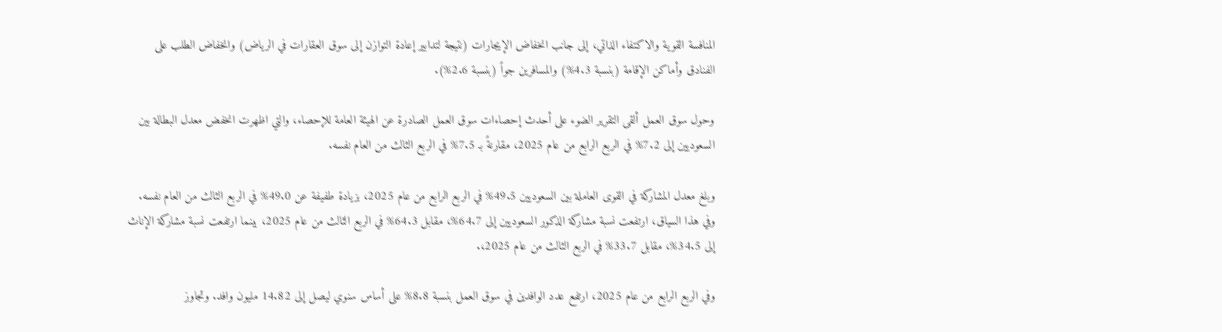المنافسة القوية والاكتفاء الذاتي، إلى جانب انخفاض الإيجارات (نتيجة لتدابير إعادة التوازن إلى سوق العقارات في الرياض) وانخفاض الطلب على الفنادق وأماكن الإقامة (بنسبة 4.3%) والمسافرين جواً (بنسبة 2.6%).

وحول سوق العمل ألقى التقرير الضوء على أحدث إحصاءات سوق العمل الصادرة عن الهيئة العامة للإحصاء، والتي اظهرت انخفض معدل البطالة بين السعوديين إلى 7.2% في الربع الرابع من عام 2025، مقارنةً بـ 7.5% في الربع الثالث من العام نفسه.

وبلغ معدل المشاركة في القوى العاملة بين السعوديين 49.5% في الربع الرابع من عام 2025، بزيادة طفيفة عن 49.0% في الربع الثالث من العام نفسه. وفي هذا السياق، ارتفعت نسبة مشاركة الذكور السعوديين إلى 64.7%، مقابل 64.3% في الربع الثالث من عام 2025، بينما ارتفعت نسبة مشاركة الإناث إلى 34.5%، مقابل 33.7% في الربع الثالث من عام 2025،.

وفي الربع الرابع من عام 2025، ارتفع عدد الوافدين في سوق العمل بنسبة 8.8% على أساس سنوي ليصل إلى 14.82 مليون وافد. وتجاوز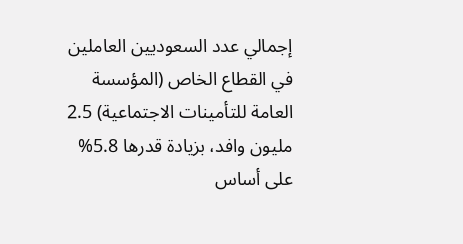إجمالي عدد السعوديين العاملين في القطاع الخاص (المؤسسة العامة للتأمينات الاجتماعية) 2.5 مليون وافد، بزيادة قدرها 5.8% على أساس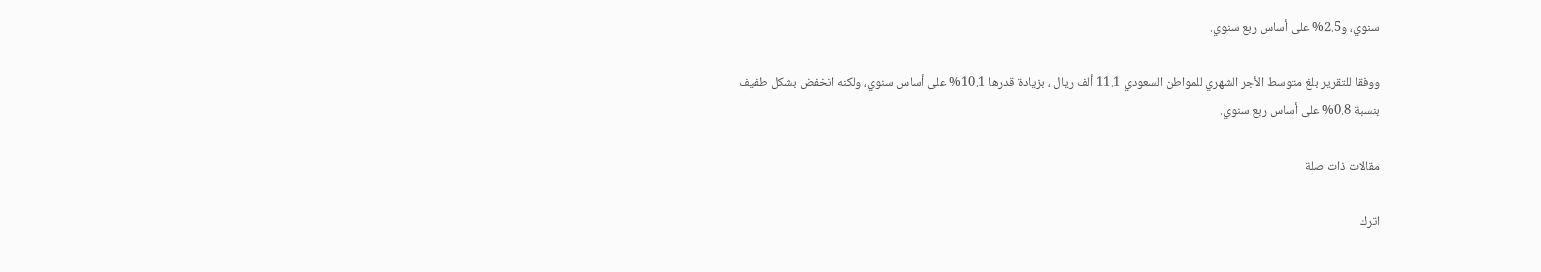سنوي، و2.5% على أساس ربع سنوي.

ووفقا للتقرير بلغ متوسط الأجر الشهري للمواطن السعودي 11.1 ألف ريال ، بزيادة قدرها 10.1% على أساس سنوي، ولكنه انخفض بشكل طفيف بنسبة 0.8% على أساس ربع سنوي.

مقالات ذات صلة

اترك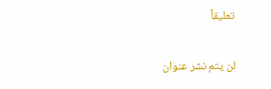تعليقاً

لن يتم نشر عنوان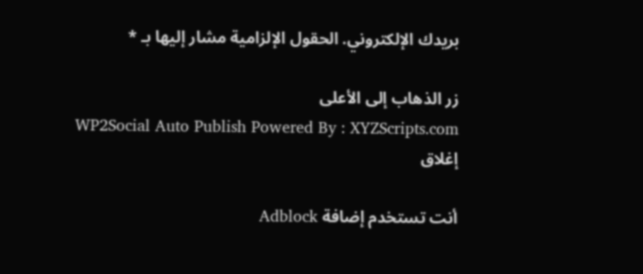بريدك الإلكتروني. الحقول الإلزامية مشار إليها بـ *

زر الذهاب إلى الأعلى
WP2Social Auto Publish Powered By : XYZScripts.com
إغلاق

أنت تستخدم إضافة Adblock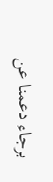برجاء دعمنا عن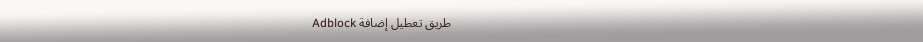طريق تعطيل إضافة Adblock